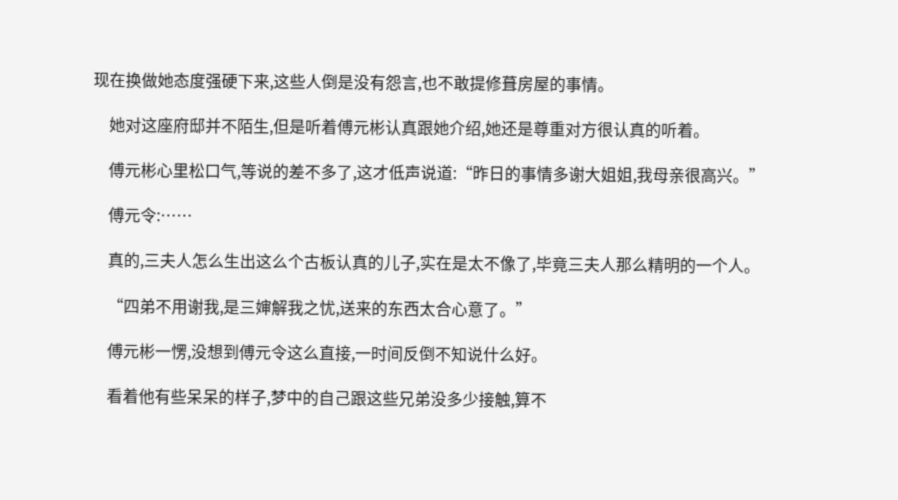现在换做她态度强硬下来,这些人倒是没有怨言,也不敢提修葺房屋的事情。

    她对这座府邸并不陌生,但是听着傅元彬认真跟她介绍,她还是尊重对方很认真的听着。

    傅元彬心里松口气,等说的差不多了,这才低声说道:“昨日的事情多谢大姐姐,我母亲很高兴。”

    傅元令:……

    真的,三夫人怎么生出这么个古板认真的儿子,实在是太不像了,毕竟三夫人那么精明的一个人。

    “四弟不用谢我,是三婶解我之忧,送来的东西太合心意了。”

    傅元彬一愣,没想到傅元令这么直接,一时间反倒不知说什么好。

    看着他有些呆呆的样子,梦中的自己跟这些兄弟没多少接触,算不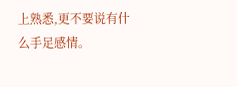上熟悉,更不要说有什么手足感情。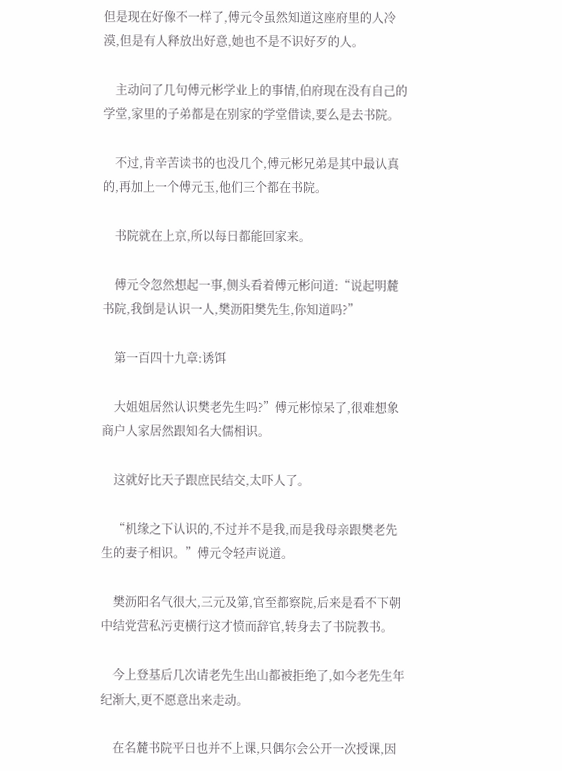但是现在好像不一样了,傅元令虽然知道这座府里的人冷漠,但是有人释放出好意,她也不是不识好歹的人。

    主动问了几句傅元彬学业上的事情,伯府现在没有自己的学堂,家里的子弟都是在别家的学堂借读,要么是去书院。

    不过,肯辛苦读书的也没几个,傅元彬兄弟是其中最认真的,再加上一个傅元玉,他们三个都在书院。

    书院就在上京,所以每日都能回家来。

    傅元令忽然想起一事,侧头看着傅元彬问道:“说起明麓书院,我倒是认识一人,樊沥阳樊先生,你知道吗?”

    第一百四十九章:诱饵

    大姐姐居然认识樊老先生吗?”傅元彬惊呆了,很难想象商户人家居然跟知名大儒相识。

    这就好比天子跟庶民结交,太吓人了。

    “机缘之下认识的,不过并不是我,而是我母亲跟樊老先生的妻子相识。”傅元令轻声说道。

    樊沥阳名气很大,三元及第,官至都察院,后来是看不下朝中结党营私污吏横行这才愤而辞官,转身去了书院教书。

    今上登基后几次请老先生出山都被拒绝了,如今老先生年纪渐大,更不愿意出来走动。

    在名麓书院平日也并不上课,只偶尔会公开一次授课,因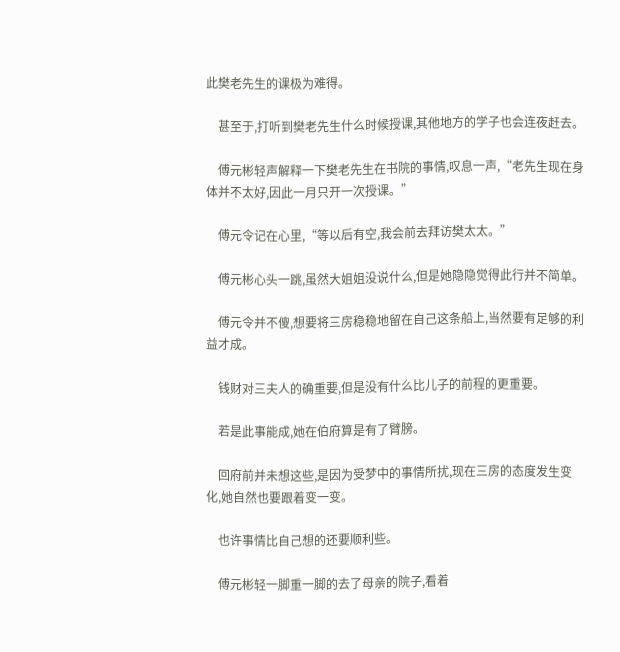此樊老先生的课极为难得。

    甚至于,打听到樊老先生什么时候授课,其他地方的学子也会连夜赶去。

    傅元彬轻声解释一下樊老先生在书院的事情,叹息一声,“老先生现在身体并不太好,因此一月只开一次授课。”

    傅元令记在心里,“等以后有空,我会前去拜访樊太太。”

    傅元彬心头一跳,虽然大姐姐没说什么,但是她隐隐觉得此行并不简单。

    傅元令并不傻,想要将三房稳稳地留在自己这条船上,当然要有足够的利益才成。

    钱财对三夫人的确重要,但是没有什么比儿子的前程的更重要。

    若是此事能成,她在伯府算是有了臂膀。

    回府前并未想这些,是因为受梦中的事情所扰,现在三房的态度发生变化,她自然也要跟着变一变。

    也许事情比自己想的还要顺利些。

    傅元彬轻一脚重一脚的去了母亲的院子,看着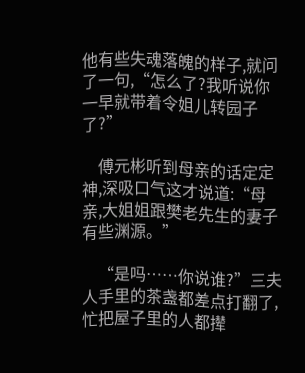他有些失魂落魄的样子,就问了一句,“怎么了?我听说你一早就带着令姐儿转园子了?”

    傅元彬听到母亲的话定定神,深吸口气这才说道:“母亲,大姐姐跟樊老先生的妻子有些渊源。”

    “是吗……你说谁?”三夫人手里的茶盏都差点打翻了,忙把屋子里的人都撵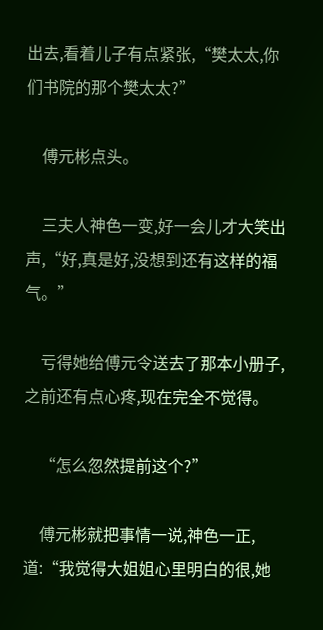出去,看着儿子有点紧张,“樊太太,你们书院的那个樊太太?”

    傅元彬点头。

    三夫人神色一变,好一会儿才大笑出声,“好,真是好,没想到还有这样的福气。”

    亏得她给傅元令送去了那本小册子,之前还有点心疼,现在完全不觉得。

    “怎么忽然提前这个?”

    傅元彬就把事情一说,神色一正,道:“我觉得大姐姐心里明白的很,她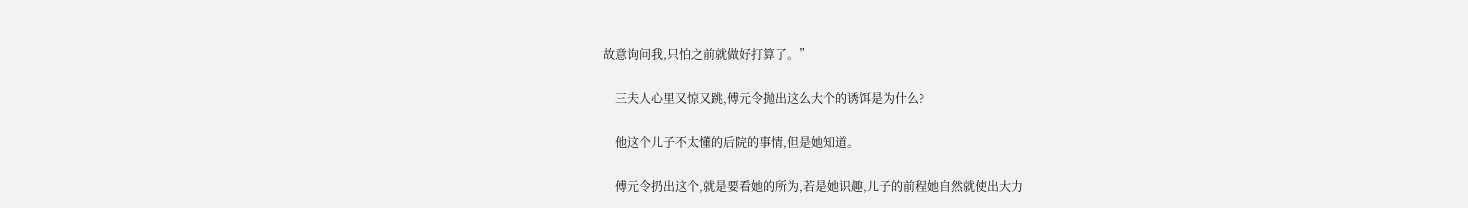故意询问我,只怕之前就做好打算了。”

    三夫人心里又惊又跳,傅元令抛出这么大个的诱饵是为什么?

    他这个儿子不太懂的后院的事情,但是她知道。

    傅元令扔出这个,就是要看她的所为,若是她识趣,儿子的前程她自然就使出大力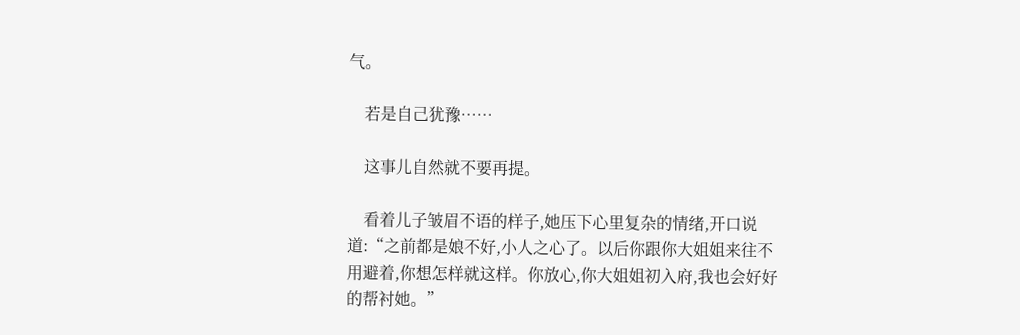气。

    若是自己犹豫……

    这事儿自然就不要再提。

    看着儿子皱眉不语的样子,她压下心里复杂的情绪,开口说道:“之前都是娘不好,小人之心了。以后你跟你大姐姐来往不用避着,你想怎样就这样。你放心,你大姐姐初入府,我也会好好的帮衬她。”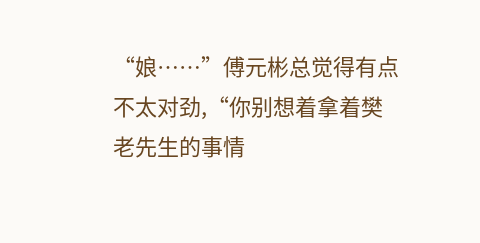“娘……”傅元彬总觉得有点不太对劲,“你别想着拿着樊老先生的事情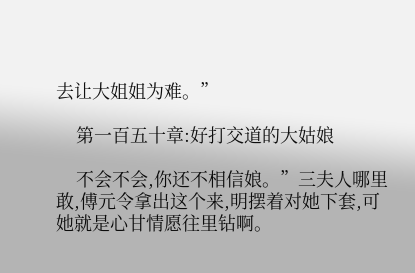去让大姐姐为难。”

    第一百五十章:好打交道的大姑娘

    不会不会,你还不相信娘。”三夫人哪里敢,傅元令拿出这个来,明摆着对她下套,可她就是心甘情愿往里钻啊。